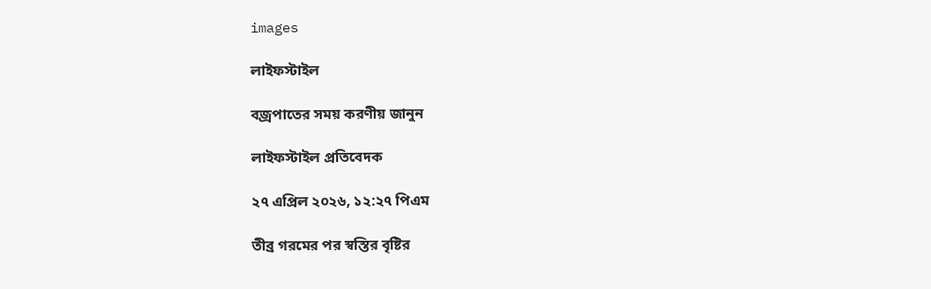images

লাইফস্টাইল

বজ্রপাতের সময় করণীয় জানুন

লাইফস্টাইল প্রতিবেদক

২৭ এপ্রিল ২০২৬, ১২:২৭ পিএম

তীব্র গরমের পর স্বস্তির বৃষ্টির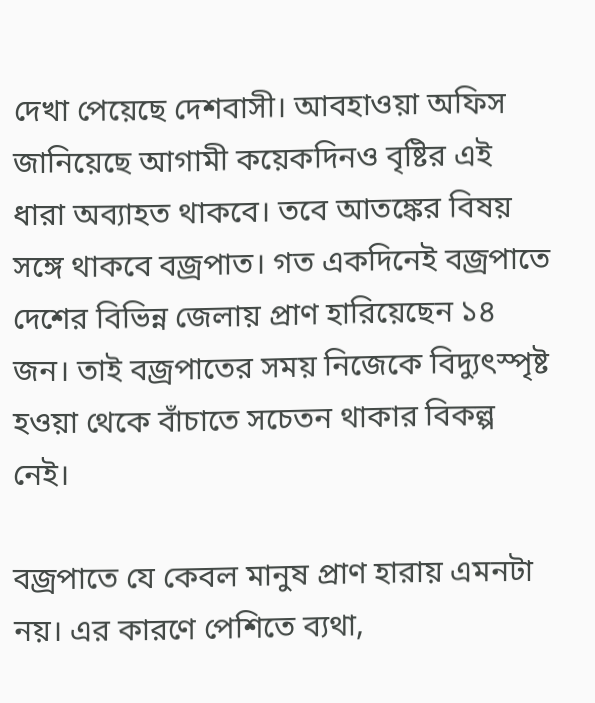দেখা পেয়েছে দেশবাসী। আবহাওয়া অফিস জানিয়েছে আগামী কয়েকদিনও বৃষ্টির এই ধারা অব্যাহত থাকবে। তবে আতঙ্কের বিষয় সঙ্গে থাকবে বজ্রপাত। গত একদিনেই বজ্রপাতে দেশের বিভিন্ন জেলায় প্রাণ হারিয়েছেন ১৪ জন। তাই বজ্রপাতের সময় নিজেকে বিদ্যুৎস্পৃষ্ট হওয়া থেকে বাঁচাতে সচেতন থাকার বিকল্প নেই।

বজ্রপাতে যে কেবল মানুষ প্রাণ হারায় এমনটা নয়। এর কারণে পেশিতে ব্যথা,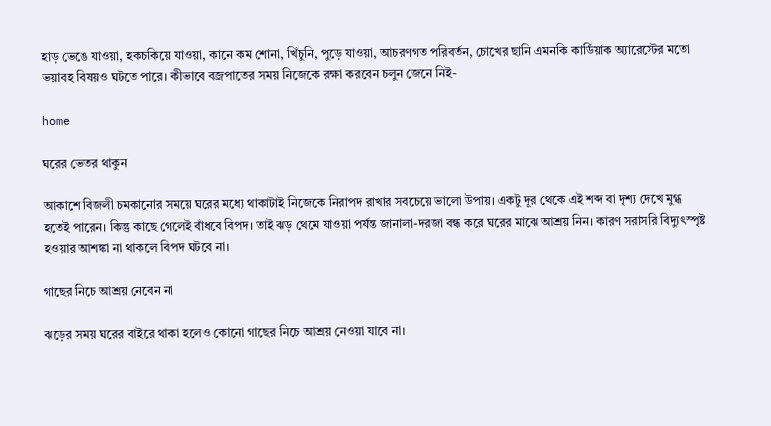হাড় ভেঙে যাওয়া, হকচকিয়ে যাওয়া, কানে কম শোনা, খিঁচুনি, পুড়ে যাওয়া, আচরণগত পরিবর্তন, চোখের ছানি এমনকি কার্ডিয়াক অ্যারেস্টের মতো ভয়াবহ বিষয়ও ঘটতে পারে। কীভাবে বজ্রপাতের সময় নিজেকে রক্ষা করবেন চলুন জেনে নিই-

home

ঘরের ভেতর থাকুন

আকাশে বিজলী চমকানোর সময়ে ঘরের মধ্যে থাকাটাই নিজেকে নিরাপদ রাখার সবচেয়ে ভালো উপায়। একটু দূর থেকে এই শব্দ বা দৃশ্য দেখে মুগ্ধ হতেই পারেন। কিন্তু কাছে গেলেই বাঁধবে বিপদ। তাই ঝড় থেমে যাওয়া পর্যন্ত জানালা-দরজা বন্ধ করে ঘরের মাঝে আশ্রয় নিন। কারণ সরাসরি বিদ্যুৎস্পৃষ্ট হওয়ার আশঙ্কা না থাকলে বিপদ ঘটবে না।

গাছের নিচে আশ্রয় নেবেন না

ঝড়ের সময় ঘরের বাইরে থাকা হলেও কোনো গাছের নিচে আশ্রয় নেওয়া যাবে না।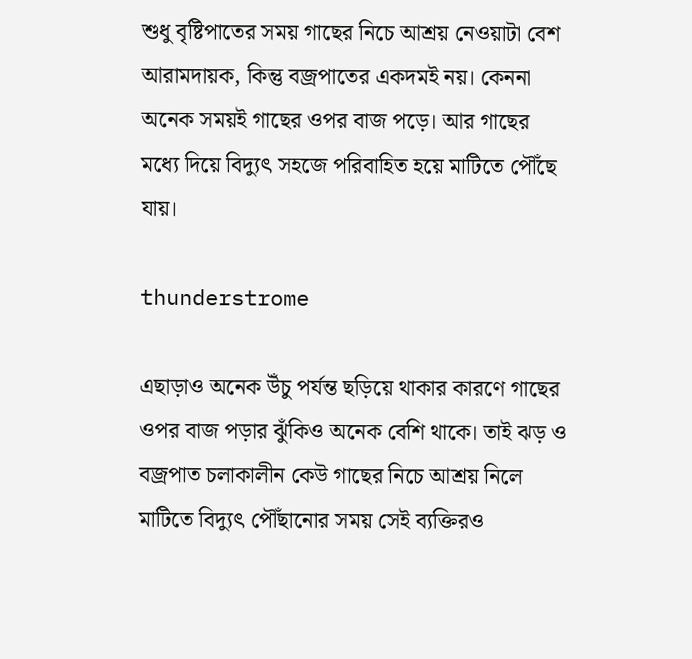শুধু বৃষ্টিপাতের সময় গাছের নিচে আশ্রয় নেওয়াটা বেশ আরামদায়ক, কিন্তু বজ্রপাতের একদমই নয়। কেননা অনেক সময়ই গাছের ওপর বাজ পড়ে। আর গাছের মধ্যে দিয়ে বিদ্যুৎ সহজে পরিবাহিত হয়ে মাটিতে পৌঁছে যায়।

thunderstrome

এছাড়াও অনেক উঁচু পর্যন্ত ছড়িয়ে থাকার কারণে গাছের ওপর বাজ পড়ার ঝুঁকিও অনেক বেশি থাকে। তাই ঝড় ও বজ্রপাত চলাকালীন কেউ গাছের নিচে আশ্রয় নিলে মাটিতে বিদ্যুৎ পৌঁছানোর সময় সেই ব্যক্তিরও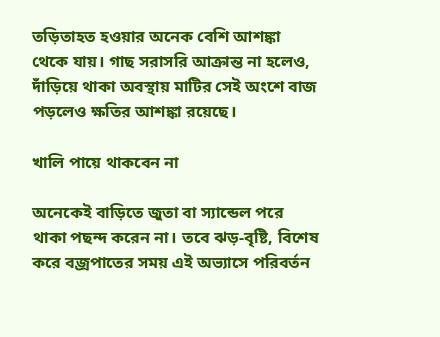তড়িতাহত হওয়ার অনেক বেশি আশঙ্কা থেকে যায়। গাছ সরাসরি আক্রান্ত না হলেও, দাঁড়িয়ে থাকা অবস্থায় মাটির সেই অংশে বাজ পড়লেও ক্ষতির আশঙ্কা রয়েছে।

খালি পায়ে থাকবেন না

অনেকেই বাড়িতে জুতা বা স্যান্ডেল পরে থাকা পছন্দ করেন না। তবে ঝড়-বৃষ্টি, বিশেষ করে বজ্রপাতের সময় এই অভ্যাসে পরিবর্তন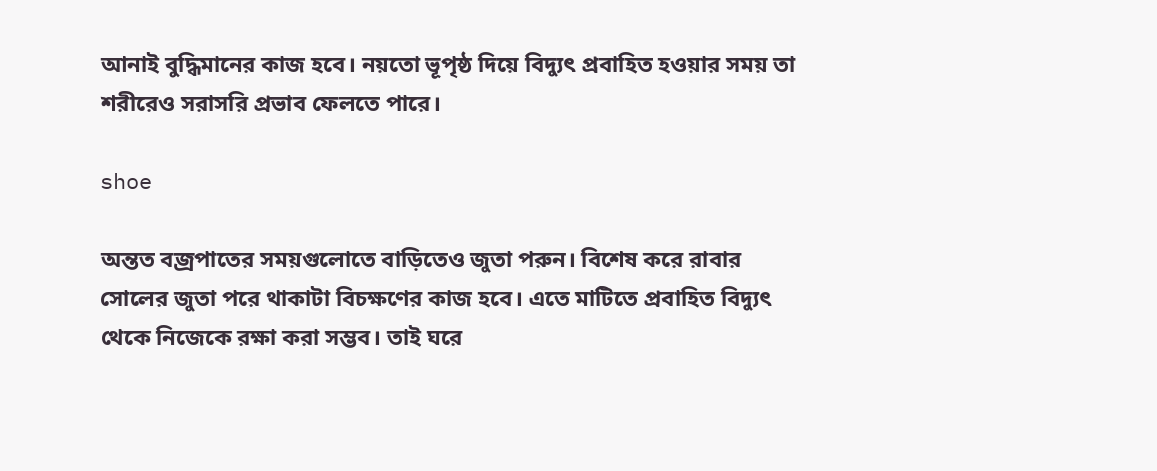আনাই বুদ্ধিমানের কাজ হবে। নয়তো ভূপৃষ্ঠ দিয়ে বিদ্যুৎ প্রবাহিত হওয়ার সময় তা শরীরেও সরাসরি প্রভাব ফেলতে পারে।

shoe

অন্তত বজ্রপাতের সময়গুলোতে বাড়িতেও জুতা পরুন। বিশেষ করে রাবার সোলের জুতা পরে থাকাটা বিচক্ষণের কাজ হবে। এতে মাটিতে প্রবাহিত বিদ্যুৎ থেকে নিজেকে রক্ষা করা সম্ভব। তাই ঘরে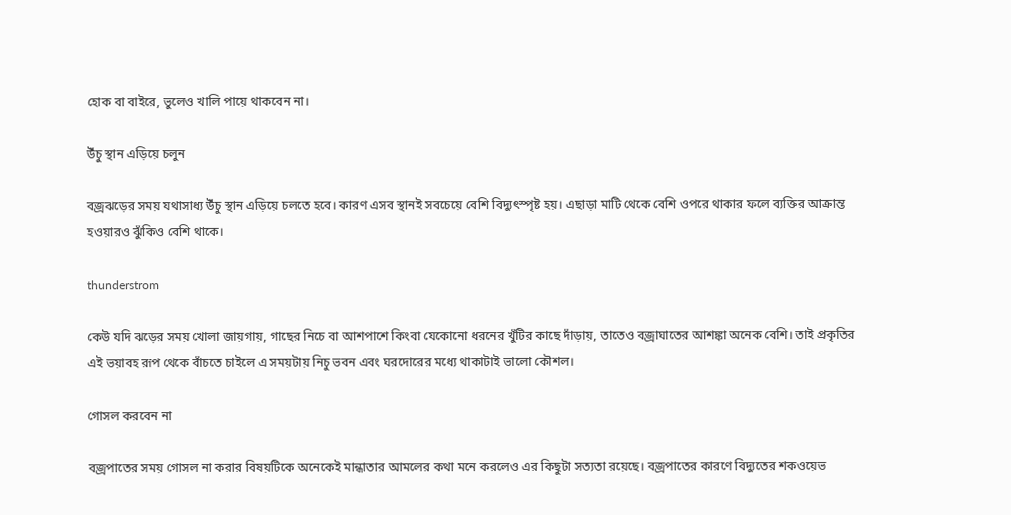হোক বা বাইরে, ভুলেও খালি পায়ে থাকবেন না।

উঁচু স্থান এড়িয়ে চলুন

বজ্রঝড়ের সময় যথাসাধ্য উঁচু স্থান এড়িয়ে চলতে হবে। কারণ এসব স্থানই সবচেয়ে বেশি বিদ্যুৎস্পৃষ্ট হয়। এছাড়া মাটি থেকে বেশি ওপরে থাকার ফলে ব্যক্তির আক্রান্ত হওয়ারও ঝুঁকিও বেশি থাকে।

thunderstrom

কেউ যদি ঝড়ের সময় খোলা জায়গায়, গাছের নিচে বা আশপাশে কিংবা যেকোনো ধরনের খুঁটির কাছে দাঁড়ায়, তাতেও বজ্রাঘাতের আশঙ্কা অনেক বেশি। তাই প্রকৃতির এই ভয়াবহ রূপ থেকে বাঁচতে চাইলে এ সময়টায় নিচু ভবন এবং ঘরদোরের মধ্যে থাকাটাই ভালো কৌশল।

গোসল করবেন না

বজ্রপাতের সময় গোসল না করার বিষয়টিকে অনেকেই মান্ধাতার আমলের কথা মনে করলেও এর কিছুটা সত্যতা রয়েছে। বজ্রপাতের কারণে বিদ্যুতের শকওয়েভ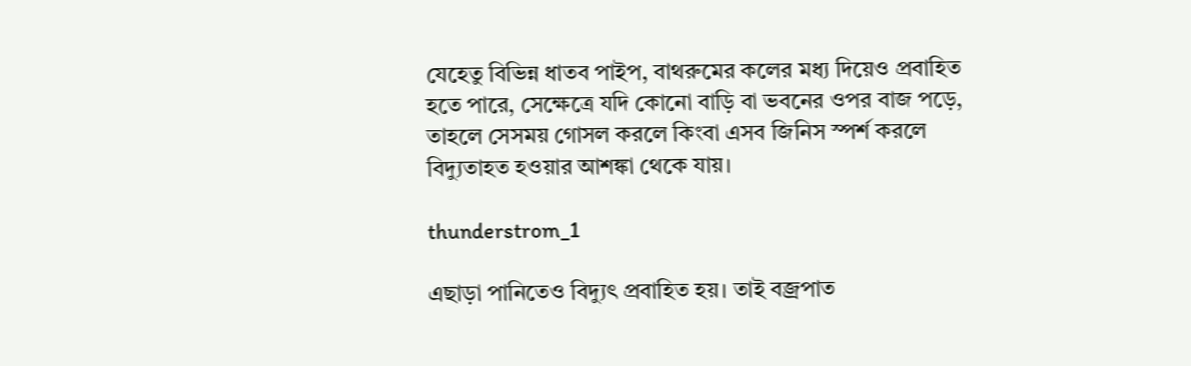যেহেতু বিভিন্ন ধাতব পাইপ, বাথরুমের কলের মধ্য দিয়েও প্রবাহিত হতে পারে, সেক্ষেত্রে যদি কোনো বাড়ি বা ভবনের ওপর বাজ পড়ে, তাহলে সেসময় গোসল করলে কিংবা এসব জিনিস স্পর্শ করলে বিদ্যুতাহত হওয়ার আশঙ্কা থেকে যায়।

thunderstrom_1

এছাড়া পানিতেও বিদ্যুৎ প্রবাহিত হয়। তাই বজ্রপাত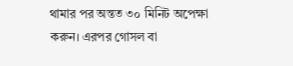থামার পর অন্তত ৩০ মিনিট অপেক্ষা করুন। এরপর গোসল বা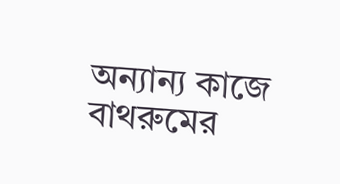অন্যান্য কাজে বাথরুমের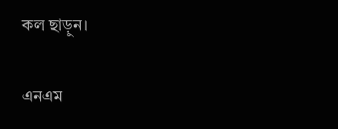কল ছাড়ুন।

এনএম